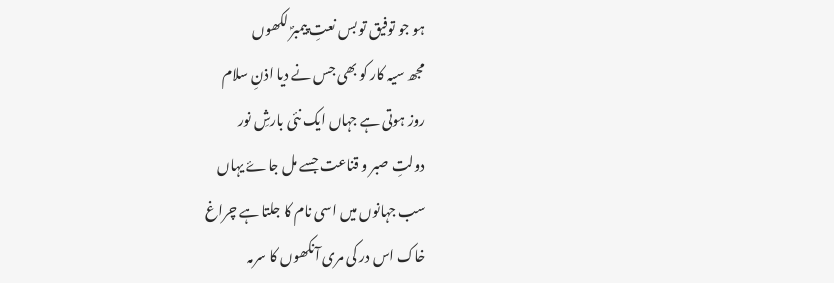ہو جو توفیق تو بس نعتِ پیمبرؐ لکھوں
مجھ سیہ کار کو بھی جس نے دیا اذنِ سلام
روز ہوتی ہے جہاں ایک نئی بارشِ نور
دولتِ صبر و قناعت جسے مل جاۓ یہاں
سب جہانوں میں اسی نام کا جلتا ہے چراغ
خاک اس در کی مری آنکھوں کا سرمہ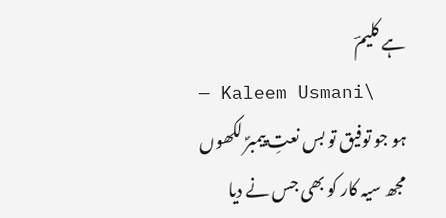ہے کلیمؔ
— Kaleem Usmani\
ہو جو توفیق تو بس نعتِ پیمبرؐ لکھوں
مجھ سیہ کار کو بھی جس نے دیا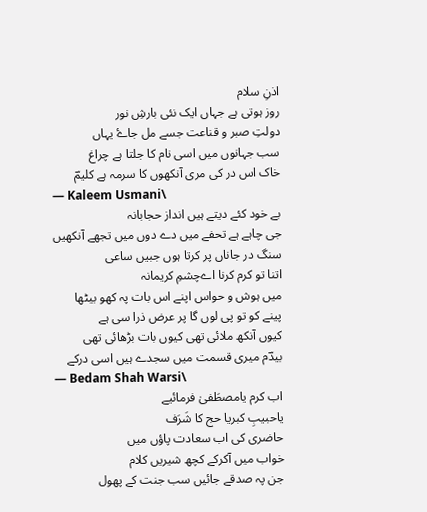اذنِ سلام
روز ہوتی ہے جہاں ایک نئی بارشِ نور
دولتِ صبر و قناعت جسے مل جاۓ یہاں
سب جہانوں میں اسی نام کا جلتا ہے چراغ
خاک اس در کی مری آنکھوں کا سرمہ ہے کلیمؔ
— Kaleem Usmani\
بے خود کئے دیتے ہیں انداز حجابانہ
جی چاہے ہے تحفے میں دے دوں میں تجھے آنکھیں
سنگ در جاناں پر کرتا ہوں جبیں ساعی
اتنا تو کرم کرنا اےچشمِ کریمانہ
میں ہوش و حواس اپنے اس بات پہ کھو بیٹھا
پینے کو تو پی لوں گا پر عرض ذرا سی ہے
کیوں آنکھ ملائی تھی کیوں بات بڑھائی تھی
بیدؔم میری قسمت میں سجدے ہیں اسی درکے
— Bedam Shah Warsi\
اب کرم یامصطَفیٰ فرمائیے
یاحبیبِ کبریا حج کا شَرَف
حاضری کی اب سعادت پاؤں میں
خواب میں آکرکے کچھ شیریں کلام
جن پہ صدقے جائیں سب جنت کے پھول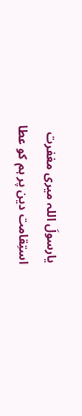یارسولَ اللہ میری مغفرت
استِقامت دین پر ہم کو عطا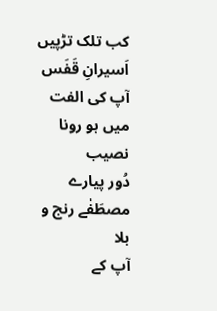کب تلک تڑپیں اَسیرانِ قَفَس
آپ کی الفت میں ہو رونا نصیب
دُور پیارے مصطَفٰے رنج و بلا
آپ کے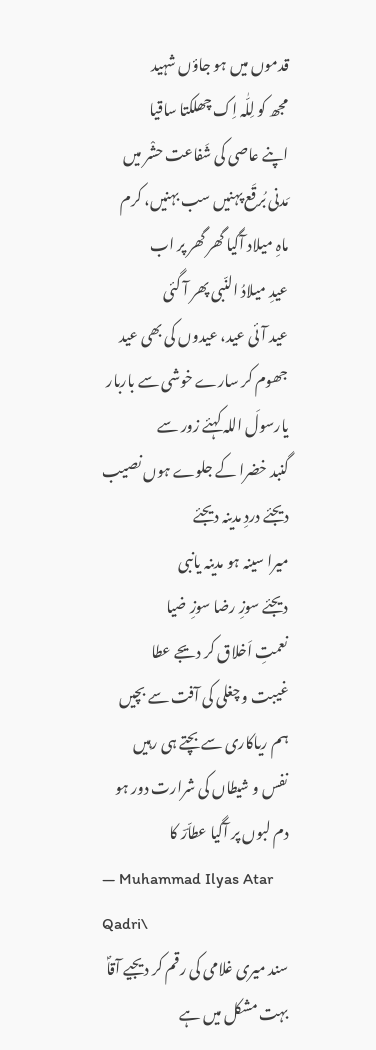قدموں میں ہو جاؤں شہید
مجھ کو لِلّٰہ اِک چھلکتا ساقیا
اپنے عاصی کی شَفاعت حشْر میں
مَدنی بُرقَع پہنیں سب بہنیں، کرم
ماہِ میلاد آگیا گھر گھر پر اب
عیدِ میلادُ النّبی پھر آ گئی
عید آئی عید، عیدوں کی بھی عید
جھوم کر سارے خوشی سے باربار
یارسولَ اللہ کہئے زور سے
گنبد خضرا کے جلوے ہوں نصیب
دیجئے دردِ مدینہ دیجئے
میرا سینہ ہو مدینہ یانبی
دیجئے سوزِ رضا سوزِ ضیا
نعمتِ اَخلاق کر دیجے عطا
غیبت و چغلی کی آفت سے بچیں
ہم ریاکاری سے بچتے ہی رہیں
نفس و شیطاں کی شرارت دور ہو
دم لبوں پر آگیا عطاّرؔ کا
— Muhammad Ilyas Atar Qadri\
سند میری غلامی کی رقم کر دیجیے آقاؐ
بہت مشکل میں ہے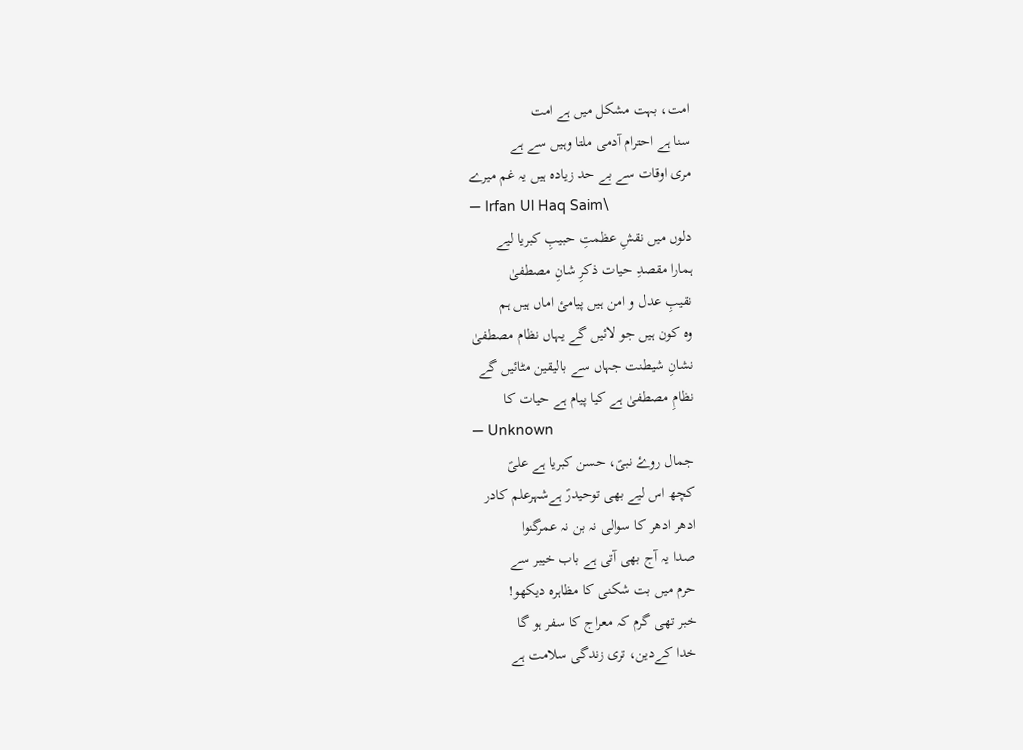امت، بہت مشکل میں ہے امت
سنا ہے احترام آدمی ملتا وہیں سے ہے
مری اوقات سے بے حد زیادہ ہیں یہ غم میرے
— Irfan Ul Haq Saim\
دلوں میں نقشِ عظمتِ حبیبِ کبریا لیے
ہمارا مقصدِ حیات ذکرِ شانِ مصطفیٰ
نقیبِ عدل و امن ہیں پیامئ اماں ہیں ہم
وہ کون ہیں جو لائیں گے یہاں نظام مصطفیٰ
نشانِ شیطنت جہاں سے بالیقین مٹائیں گے
نظامِ مصطفیٰ ہے کیا پیام ہے حیات کا
— Unknown
جمال روۓ نبیؑ، حسن کبریا ہے علیؑ
کچھ اس لیے بھی توحیدرؑ ہےشہرعلم کادر
ادھر ادھر کا سوالی نہ بن نہ عمرگنوا
صدا یہ آج بھی آتی ہے باب خیبر سے
حرم میں بت شکنی کا مظاہرہ دیکھو!
خبر تھی گرم کہ معراج کا سفر ہو گا
خدا کےدین، تری زندگی سلامت ہے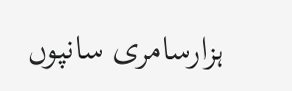ہزارسامری سانپوں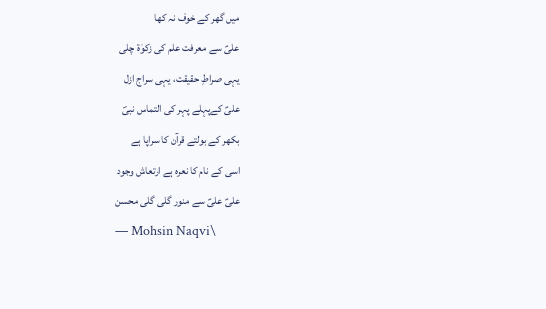میں گھر کے خوف نہ کھا
علیؑ سے معرفت علم کی زکوٰۃ چلی
یہی صراطِ حقیقت، یہی سراج ازل
علیؑ کےپہلے پہر کی التماس نبیؐ
بکھر کے بولتے قرآن کا سراپا ہے
اسی کے نام کا نعرہ ہے ارتعاش وجود
علیؑ علیؑ سے منور گلی گلی محسن
— Mohsin Naqvi\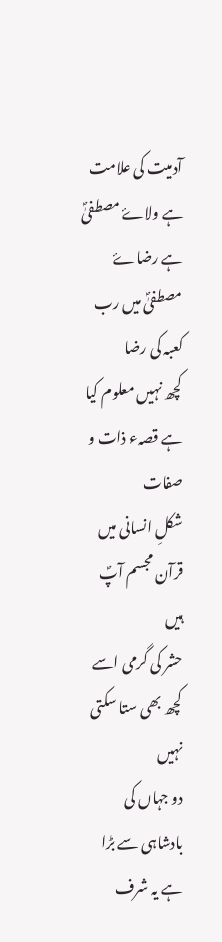آدمیت کی علامت ہے ولاۓ مصطفیٰؐ
ہے رضاۓ مصطفیٰؐ میں رب کعبہ کی رضا
کچھ نہیں معلوم کیا ہے قصہء ذات و صفات
شکلِ انسانی میں قرآن مجسم آپؐ ہیں
حشر کی گرمی اسے کچھ بھی ستا سکتی نہیں
دو جہاں کی بادشاہی سے بڑا ہے یہ شرف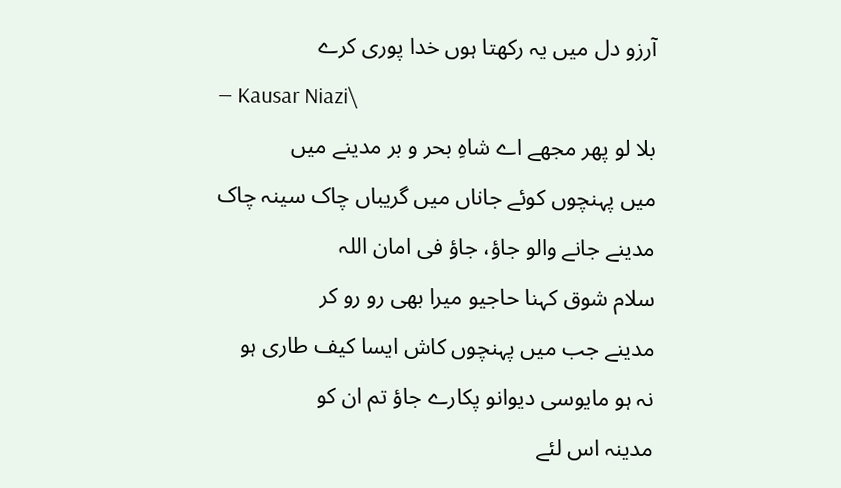آرزو دل میں یہ رکھتا ہوں خدا پوری کرے
— Kausar Niazi\
بلا لو پھر مجھے اے شاہِ بحر و بر مدینے میں
میں پہنچوں کوئے جاناں میں گریباں چاک سینہ چاک
مدینے جانے والو جاؤ، جاؤ فی امان اللہ
سلام شوق کہنا حاجیو میرا بھی رو رو کر
مدینے جب میں پہنچوں کاش ایسا کیف طاری ہو
نہ ہو مایوسی دیوانو پکارے جاؤ تم ان کو
مدینہ اس لئے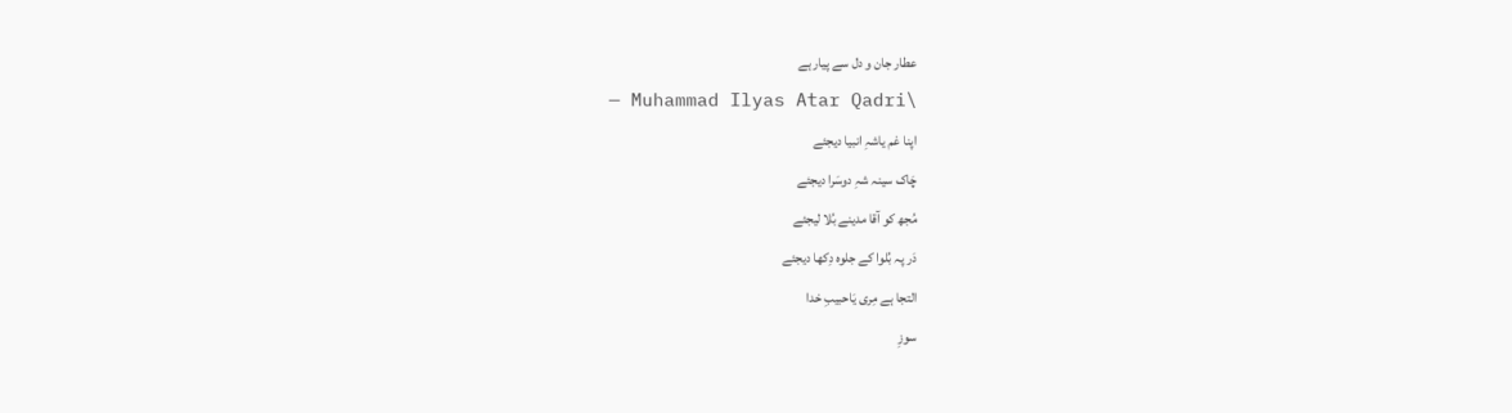عطار جان و دل سے پیار ہے
— Muhammad Ilyas Atar Qadri\
اپنا غم یاشہِ انبیا دیجئے
چَاک سینہ شہِ دوسَرا دیجئے
مُجھ کو آقا مدینے بُلا لیجئے
دَر پہ بُلوا کے جلوہ دِکھا دیجئے
التجا ہے مِری یَاحبیبِ خدا
سوزِ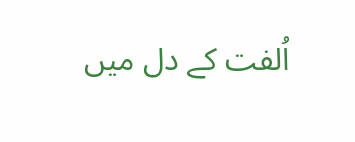اُلفت کے دل میں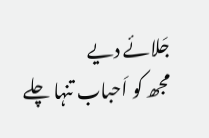جَلائے دیے
مجھ کو اَحباب تنہا چلے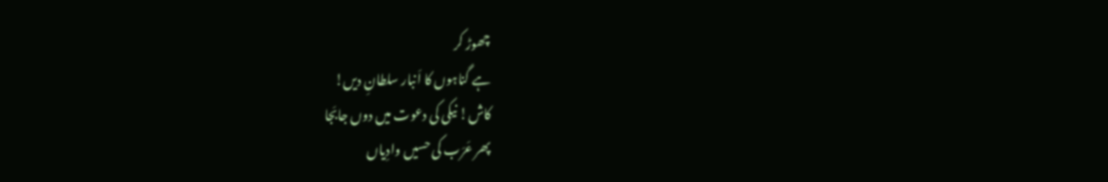چھوڑ کر
ہے گناہوں کا اَنبار سلطانِ دیں!
کاش! نیکی کی دعوت میں دوں جابَجا
پھر عَرَب کی حسیں وادِیاں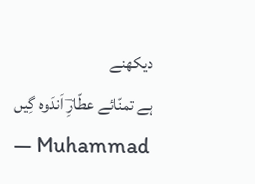دیکھنے
ہے تمنّائے عطّارِؔ اَندَوہ گِیں
— Muhammad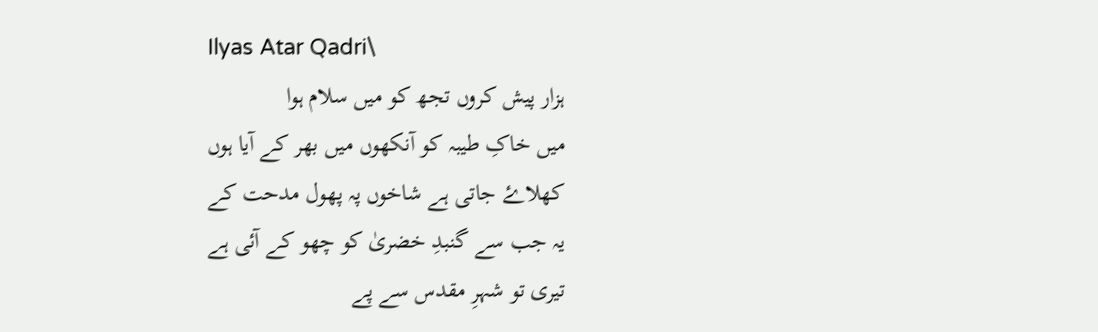Ilyas Atar Qadri\
ہزار پیش کروں تجھ کو میں سلام ہوا
میں خاکِ طیبہ کو آنکھوں میں بھر کے آیا ہوں
کھلاۓ جاتی ہے شاخوں پہ پھول مدحت کے
یہ جب سے گنبدِ خضریٰ کو چھو کے آئی ہے
تیری تو شہرِ مقدس سے پے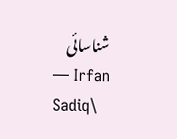شناسائی
— Irfan Sadiq\